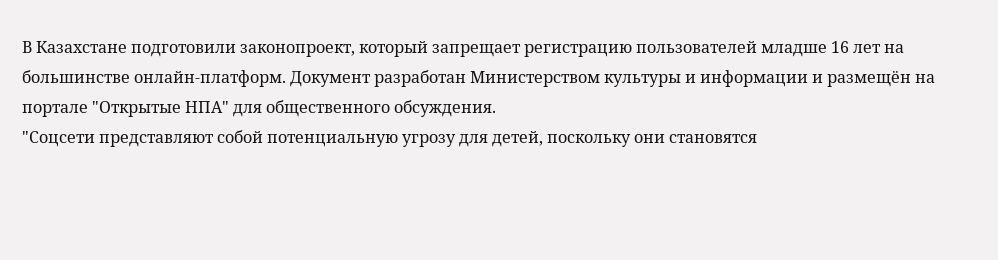В Казахстане подготовили законопроект, который запрещает регистрацию пользователей младше 16 лет на большинстве онлайн-платформ. Документ разработан Министерством культуры и информации и размещён на портале "Открытые НПА" для общественного обсуждения.
"Соцсети представляют собой потенциальную угрозу для детей, поскольку они становятся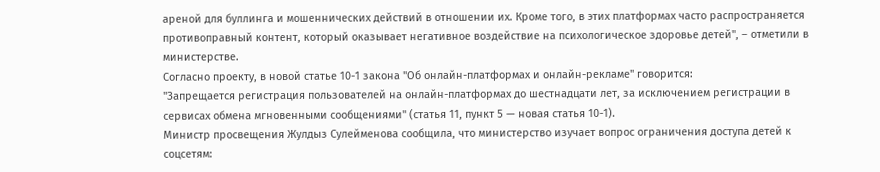ареной для буллинга и мошеннических действий в отношении их. Кроме того, в этих платформах часто распространяется противоправный контент, который оказывает негативное воздействие на психологическое здоровье детей", – отметили в министерстве.
Согласно проекту, в новой статье 10-1 закона "Об онлайн-платформах и онлайн-рекламе" говорится:
"Запрещается регистрация пользователей на онлайн-платформах до шестнадцати лет, за исключением регистрации в сервисах обмена мгновенными сообщениями" (статья 11, пункт 5 — новая статья 10-1).
Министр просвещения Жулдыз Сулейменова сообщила, что министерство изучает вопрос ограничения доступа детей к соцсетям: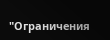"Ограничения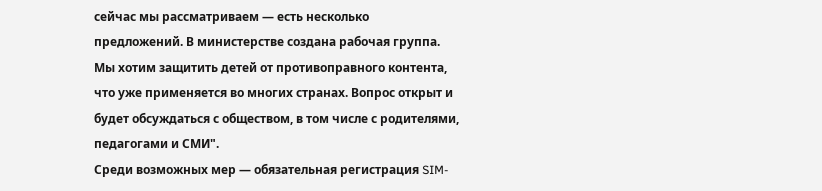сейчас мы рассматриваем — есть несколько предложений. В министерстве создана рабочая группа. Мы хотим защитить детей от противоправного контента, что уже применяется во многих странах. Вопрос открыт и будет обсуждаться с обществом, в том числе с родителями, педагогами и СМИ".
Среди возможных мер — обязательная регистрация SIM-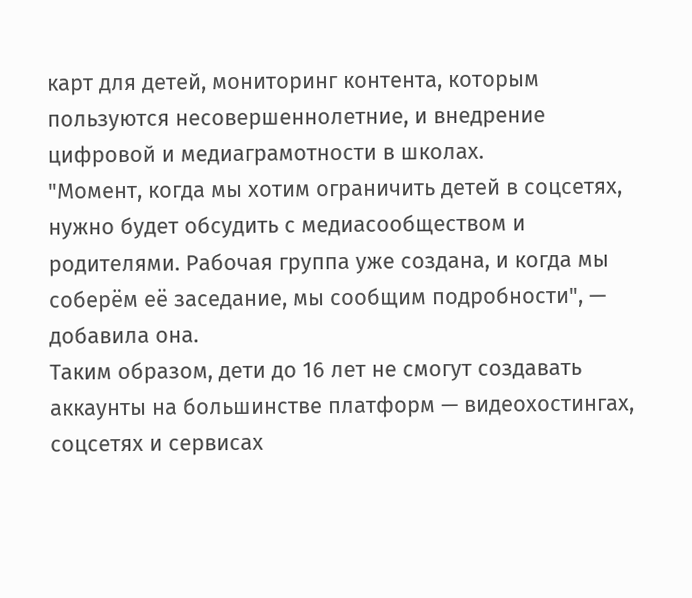карт для детей, мониторинг контента, которым пользуются несовершеннолетние, и внедрение цифровой и медиаграмотности в школах.
"Момент, когда мы хотим ограничить детей в соцсетях, нужно будет обсудить с медиасообществом и родителями. Рабочая группа уже создана, и когда мы соберём её заседание, мы сообщим подробности", — добавила она.
Таким образом, дети до 16 лет не смогут создавать аккаунты на большинстве платформ — видеохостингах, соцсетях и сервисах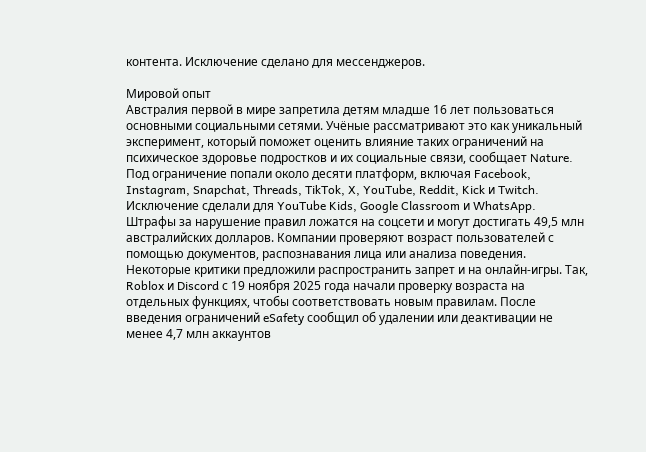контента. Исключение сделано для мессенджеров.

Мировой опыт
Австралия первой в мире запретила детям младше 16 лет пользоваться основными социальными сетями. Учёные рассматривают это как уникальный эксперимент, который поможет оценить влияние таких ограничений на психическое здоровье подростков и их социальные связи, сообщает Nature. Под ограничение попали около десяти платформ, включая Facebook, Instagram, Snapchat, Threads, TikTok, X, YouTube, Reddit, Kick и Twitch. Исключение сделали для YouTube Kids, Google Classroom и WhatsApp.
Штрафы за нарушение правил ложатся на соцсети и могут достигать 49,5 млн австралийских долларов. Компании проверяют возраст пользователей с помощью документов, распознавания лица или анализа поведения.
Некоторые критики предложили распространить запрет и на онлайн-игры. Так, Roblox и Discord с 19 ноября 2025 года начали проверку возраста на отдельных функциях, чтобы соответствовать новым правилам. После введения ограничений eSafety сообщил об удалении или деактивации не менее 4,7 млн аккаунтов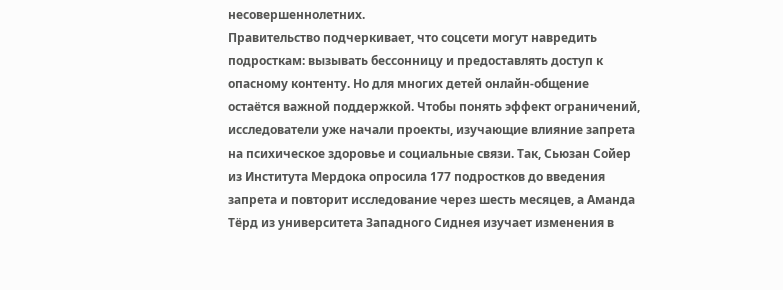несовершеннолетних.
Правительство подчеркивает, что соцсети могут навредить подросткам: вызывать бессонницу и предоставлять доступ к опасному контенту. Но для многих детей онлайн-общение остаётся важной поддержкой. Чтобы понять эффект ограничений, исследователи уже начали проекты, изучающие влияние запрета на психическое здоровье и социальные связи. Так, Сьюзан Сойер из Института Мердока опросила 177 подростков до введения запрета и повторит исследование через шесть месяцев, а Аманда Тёрд из университета Западного Сиднея изучает изменения в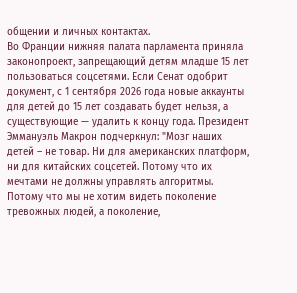общении и личных контактах.
Во Франции нижняя палата парламента приняла законопроект, запрещающий детям младше 15 лет пользоваться соцсетями. Если Сенат одобрит документ, с 1 сентября 2026 года новые аккаунты для детей до 15 лет создавать будет нельзя, а существующие — удалить к концу года. Президент Эммануэль Макрон подчеркнул: "Мозг наших детей – не товар. Ни для американских платформ, ни для китайских соцсетей. Потому что их мечтами не должны управлять алгоритмы. Потому что мы не хотим видеть поколение тревожных людей, а поколение,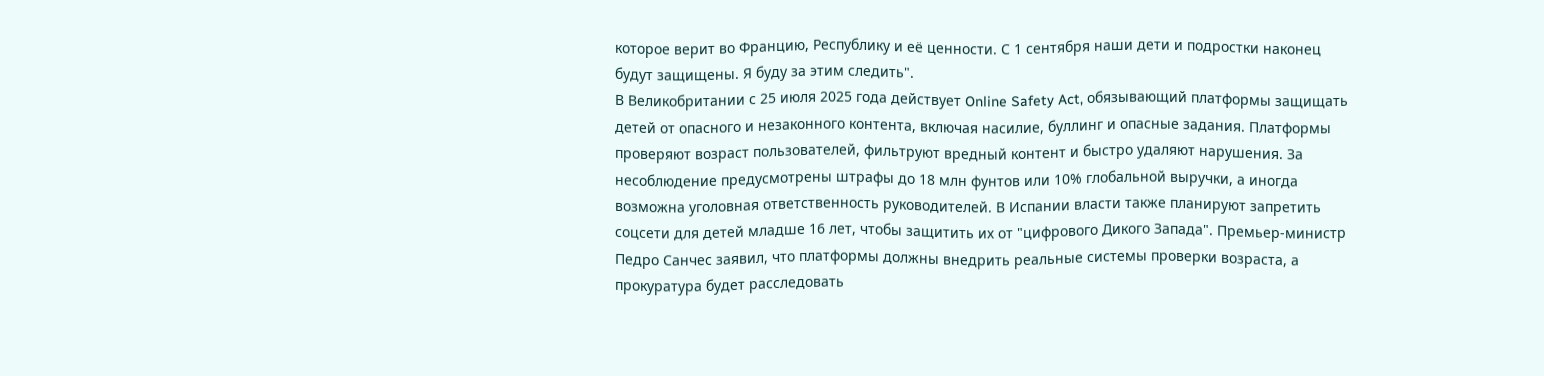которое верит во Францию, Республику и её ценности. С 1 сентября наши дети и подростки наконец будут защищены. Я буду за этим следить".
В Великобритании с 25 июля 2025 года действует Online Safety Act, обязывающий платформы защищать детей от опасного и незаконного контента, включая насилие, буллинг и опасные задания. Платформы проверяют возраст пользователей, фильтруют вредный контент и быстро удаляют нарушения. За несоблюдение предусмотрены штрафы до 18 млн фунтов или 10% глобальной выручки, а иногда возможна уголовная ответственность руководителей. В Испании власти также планируют запретить соцсети для детей младше 16 лет, чтобы защитить их от "цифрового Дикого Запада". Премьер-министр Педро Санчес заявил, что платформы должны внедрить реальные системы проверки возраста, а прокуратура будет расследовать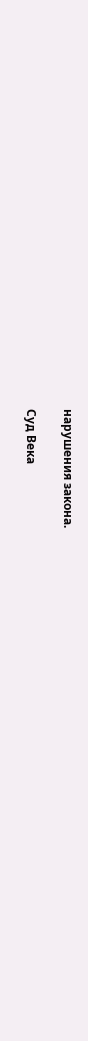нарушения закона.

Суд Века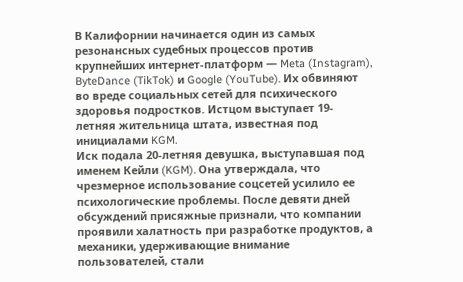В Калифорнии начинается один из самых резонансных судебных процессов против крупнейших интернет-платформ — Meta (Instagram), ByteDance (TikTok) и Google (YouTube). Их обвиняют во вреде социальных сетей для психического здоровья подростков. Истцом выступает 19-летняя жительница штата, известная под инициалами KGM.
Иск подала 20-летняя девушка, выступавшая под именем Кейли (KGM). Она утверждала, что чрезмерное использование соцсетей усилило ее психологические проблемы. После девяти дней обсуждений присяжные признали, что компании проявили халатность при разработке продуктов, а механики, удерживающие внимание пользователей, стали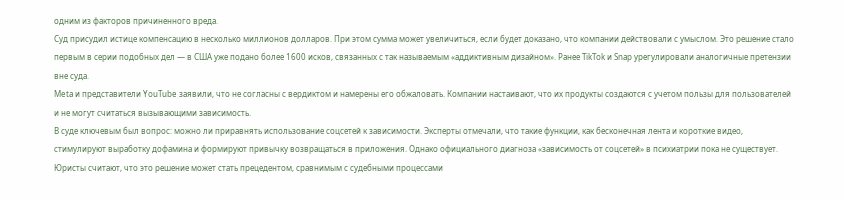одним из факторов причиненного вреда.
Суд присудил истице компенсацию в несколько миллионов долларов. При этом сумма может увеличиться, если будет доказано, что компании действовали с умыслом. Это решение стало первым в серии подобных дел — в США уже подано более 1600 исков, связанных с так называемым «аддиктивным дизайном». Ранее TikTok и Snap урегулировали аналогичные претензии вне суда.
Meta и представители YouTube заявили, что не согласны с вердиктом и намерены его обжаловать. Компании настаивают, что их продукты создаются с учетом пользы для пользователей и не могут считаться вызывающими зависимость.
В суде ключевым был вопрос: можно ли приравнять использование соцсетей к зависимости. Эксперты отмечали, что такие функции, как бесконечная лента и короткие видео, стимулируют выработку дофамина и формируют привычку возвращаться в приложения. Однако официального диагноза «зависимость от соцсетей» в психиатрии пока не существует. Юристы считают, что это решение может стать прецедентом, сравнимым с судебными процессами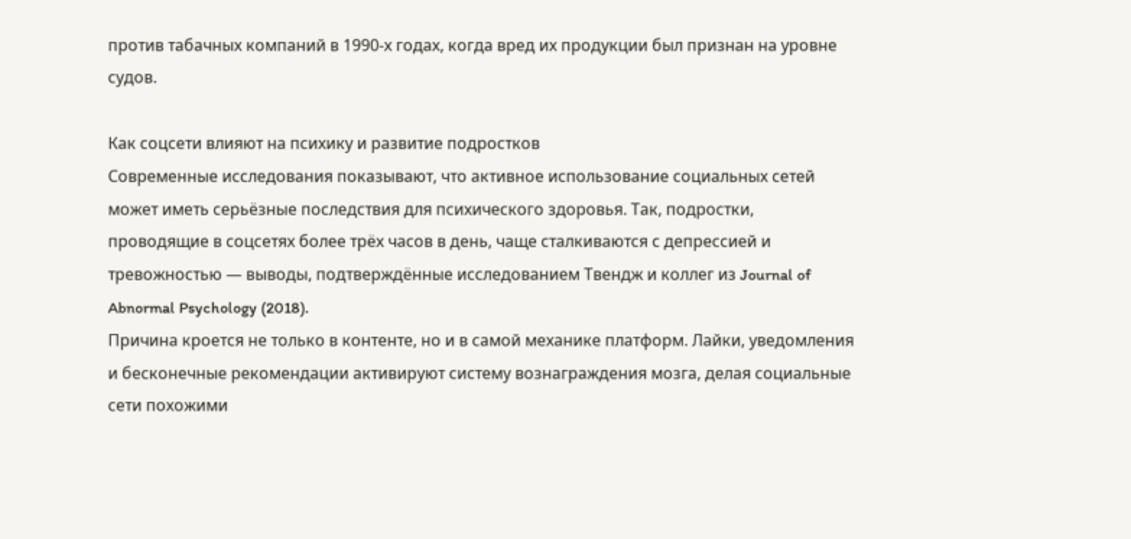против табачных компаний в 1990-х годах, когда вред их продукции был признан на уровне судов.

Как соцсети влияют на психику и развитие подростков
Современные исследования показывают, что активное использование социальных сетей может иметь серьёзные последствия для психического здоровья. Так, подростки, проводящие в соцсетях более трёх часов в день, чаще сталкиваются с депрессией и тревожностью — выводы, подтверждённые исследованием Твендж и коллег из Journal of Abnormal Psychology (2018).
Причина кроется не только в контенте, но и в самой механике платформ. Лайки, уведомления и бесконечные рекомендации активируют систему вознаграждения мозга, делая социальные сети похожими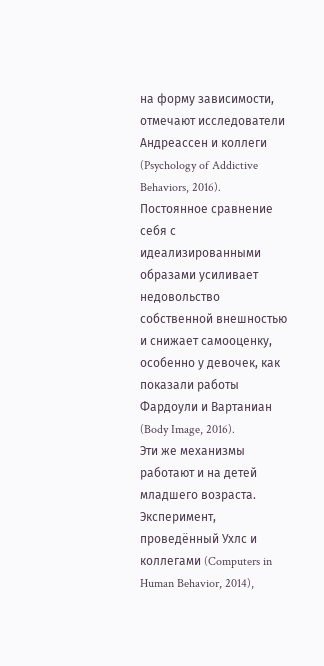на форму зависимости, отмечают исследователи Андреассен и коллеги (Psychology of Addictive Behaviors, 2016). Постоянное сравнение себя с идеализированными образами усиливает недовольство собственной внешностью и снижает самооценку, особенно у девочек, как показали работы Фардоули и Вартаниан (Body Image, 2016).
Эти же механизмы работают и на детей младшего возраста. Эксперимент, проведённый Ухлс и коллегами (Computers in Human Behavior, 2014),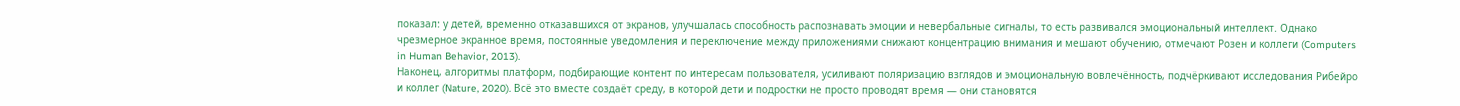показал: у детей, временно отказавшихся от экранов, улучшалась способность распознавать эмоции и невербальные сигналы, то есть развивался эмоциональный интеллект. Однако чрезмерное экранное время, постоянные уведомления и переключение между приложениями снижают концентрацию внимания и мешают обучению, отмечают Розен и коллеги (Computers in Human Behavior, 2013).
Наконец, алгоритмы платформ, подбирающие контент по интересам пользователя, усиливают поляризацию взглядов и эмоциональную вовлечённость, подчёркивают исследования Рибейро и коллег (Nature, 2020). Всё это вместе создаёт среду, в которой дети и подростки не просто проводят время — они становятся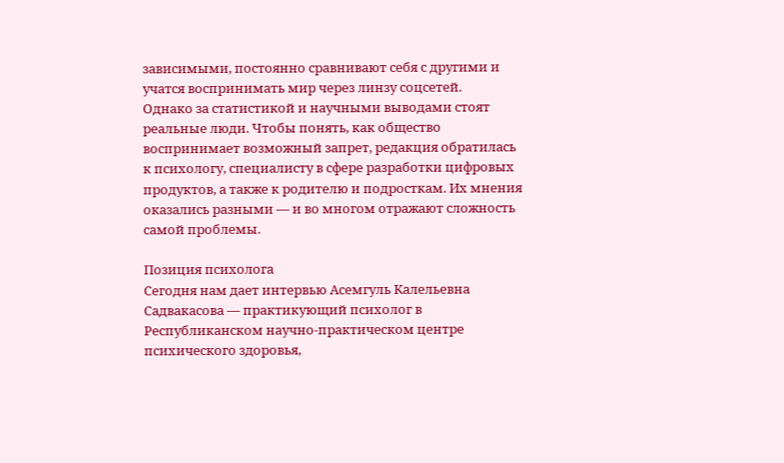зависимыми, постоянно сравнивают себя с другими и учатся воспринимать мир через линзу соцсетей.
Однако за статистикой и научными выводами стоят реальные люди. Чтобы понять, как общество воспринимает возможный запрет, редакция обратилась к психологу, специалисту в сфере разработки цифровых продуктов, а также к родителю и подросткам. Их мнения оказались разными — и во многом отражают сложность самой проблемы.

Позиция психолога
Сегодня нам дает интервью Асемгуль Калельевна Садвакасова — практикующий психолог в Республиканском научно-практическом центре психического здоровья,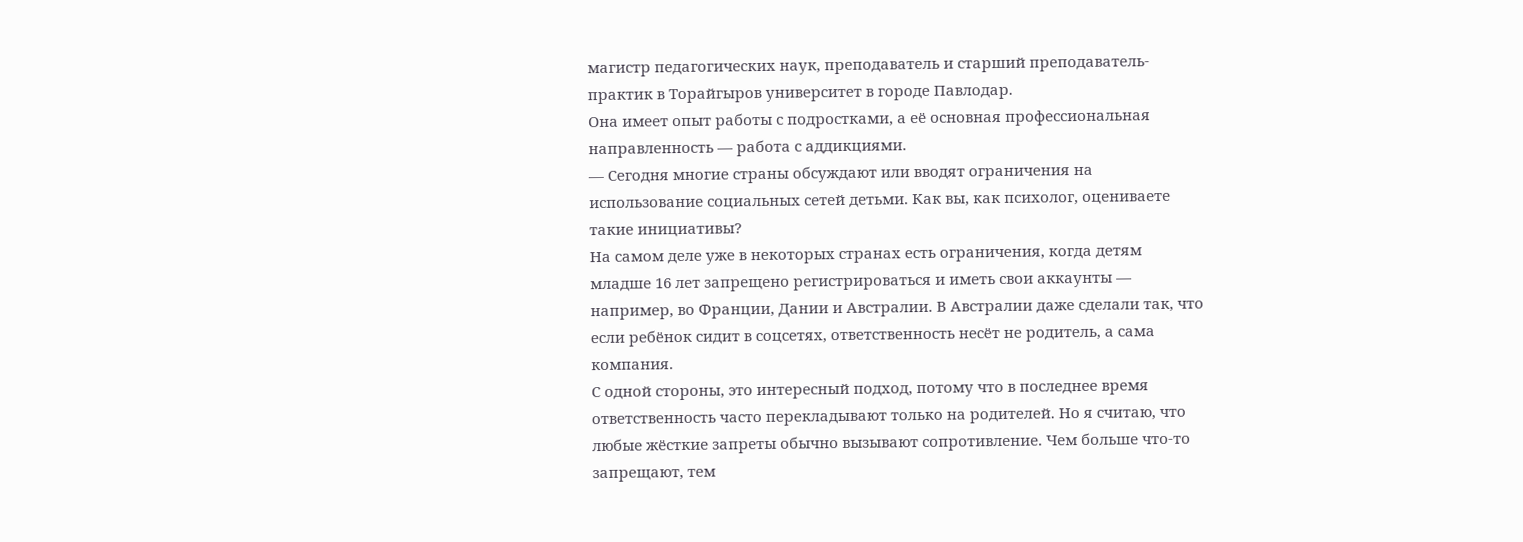магистр педагогических наук, преподаватель и старший преподаватель-практик в Торайгыров университет в городе Павлодар.
Она имеет опыт работы с подростками, а её основная профессиональная направленность — работа с аддикциями.
— Сегодня многие страны обсуждают или вводят ограничения на использование социальных сетей детьми. Как вы, как психолог, оцениваете такие инициативы?
На самом деле уже в некоторых странах есть ограничения, когда детям младше 16 лет запрещено регистрироваться и иметь свои аккаунты — например, во Франции, Дании и Австралии. В Австралии даже сделали так, что если ребёнок сидит в соцсетях, ответственность несёт не родитель, а сама компания.
С одной стороны, это интересный подход, потому что в последнее время ответственность часто перекладывают только на родителей. Но я считаю, что любые жёсткие запреты обычно вызывают сопротивление. Чем больше что-то запрещают, тем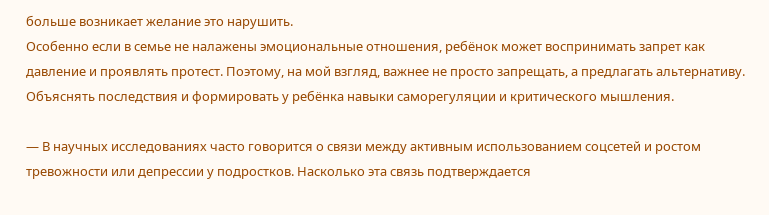больше возникает желание это нарушить.
Особенно если в семье не налажены эмоциональные отношения, ребёнок может воспринимать запрет как давление и проявлять протест. Поэтому, на мой взгляд, важнее не просто запрещать, а предлагать альтернативу. Объяснять последствия и формировать у ребёнка навыки саморегуляции и критического мышления.

— В научных исследованиях часто говорится о связи между активным использованием соцсетей и ростом тревожности или депрессии у подростков. Насколько эта связь подтверждается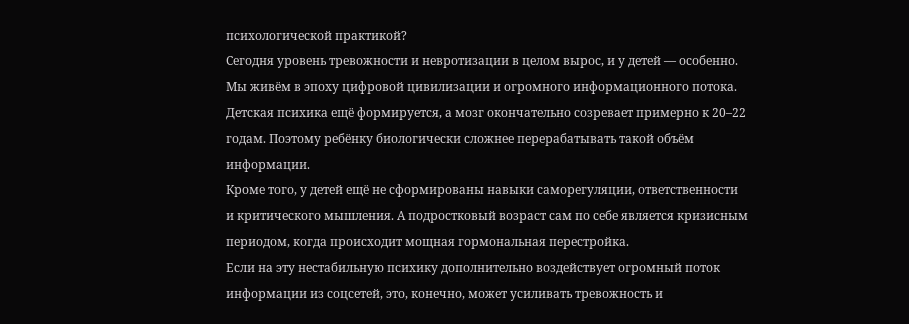психологической практикой?
Сегодня уровень тревожности и невротизации в целом вырос, и у детей — особенно. Мы живём в эпоху цифровой цивилизации и огромного информационного потока.
Детская психика ещё формируется, а мозг окончательно созревает примерно к 20–22 годам. Поэтому ребёнку биологически сложнее перерабатывать такой объём информации.
Кроме того, у детей ещё не сформированы навыки саморегуляции, ответственности и критического мышления. А подростковый возраст сам по себе является кризисным периодом, когда происходит мощная гормональная перестройка.
Если на эту нестабильную психику дополнительно воздействует огромный поток информации из соцсетей, это, конечно, может усиливать тревожность и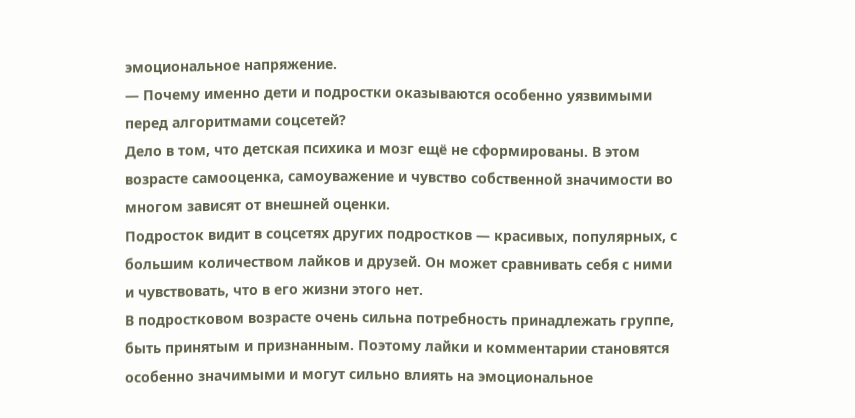эмоциональное напряжение.
— Почему именно дети и подростки оказываются особенно уязвимыми перед алгоритмами соцсетей?
Дело в том, что детская психика и мозг ещё не сформированы. В этом возрасте самооценка, самоуважение и чувство собственной значимости во многом зависят от внешней оценки.
Подросток видит в соцсетях других подростков — красивых, популярных, с большим количеством лайков и друзей. Он может сравнивать себя с ними и чувствовать, что в его жизни этого нет.
В подростковом возрасте очень сильна потребность принадлежать группе, быть принятым и признанным. Поэтому лайки и комментарии становятся особенно значимыми и могут сильно влиять на эмоциональное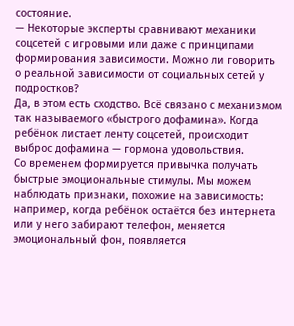состояние.
— Некоторые эксперты сравнивают механики соцсетей с игровыми или даже с принципами формирования зависимости. Можно ли говорить о реальной зависимости от социальных сетей у подростков?
Да, в этом есть сходство. Всё связано с механизмом так называемого «быстрого дофамина». Когда ребёнок листает ленту соцсетей, происходит выброс дофамина — гормона удовольствия.
Со временем формируется привычка получать быстрые эмоциональные стимулы. Мы можем наблюдать признаки, похожие на зависимость: например, когда ребёнок остаётся без интернета или у него забирают телефон, меняется эмоциональный фон, появляется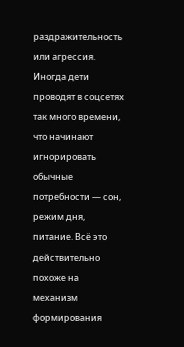раздражительность или агрессия.
Иногда дети проводят в соцсетях так много времени, что начинают игнорировать обычные потребности — сон, режим дня, питание. Всё это действительно похоже на механизм формирования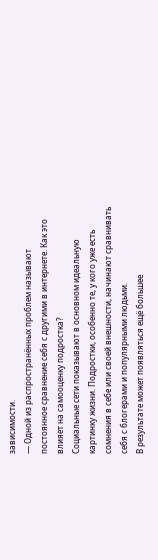зависимости.
— Одной из распространённых проблем называют постоянное сравнение себя с другими в интернете. Как это влияет на самооценку подростка?
Социальные сети показывают в основном идеальную картинку жизни. Подростки, особенно те, у кого уже есть сомнения в себе или своей внешности, начинают сравнивать себя с блогерами и популярными людьми.
В результате может появляться ещё большее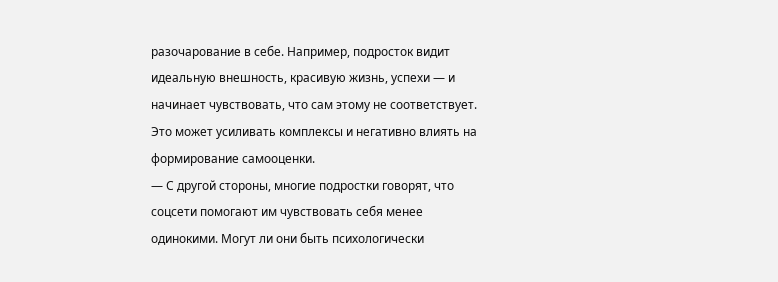разочарование в себе. Например, подросток видит идеальную внешность, красивую жизнь, успехи — и начинает чувствовать, что сам этому не соответствует.
Это может усиливать комплексы и негативно влиять на формирование самооценки.
— С другой стороны, многие подростки говорят, что соцсети помогают им чувствовать себя менее одинокими. Могут ли они быть психологически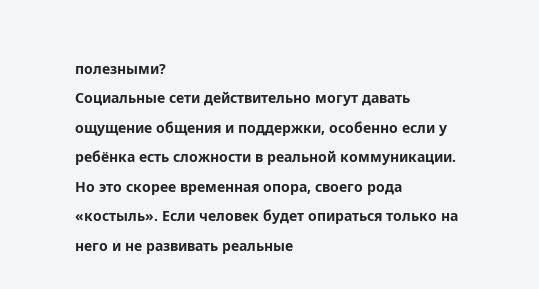полезными?
Социальные сети действительно могут давать ощущение общения и поддержки, особенно если у ребёнка есть сложности в реальной коммуникации.
Но это скорее временная опора, своего рода «костыль». Если человек будет опираться только на него и не развивать реальные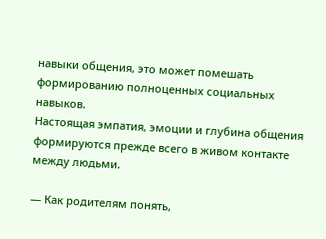навыки общения, это может помешать формированию полноценных социальных навыков.
Настоящая эмпатия, эмоции и глубина общения формируются прежде всего в живом контакте между людьми.

— Как родителям понять,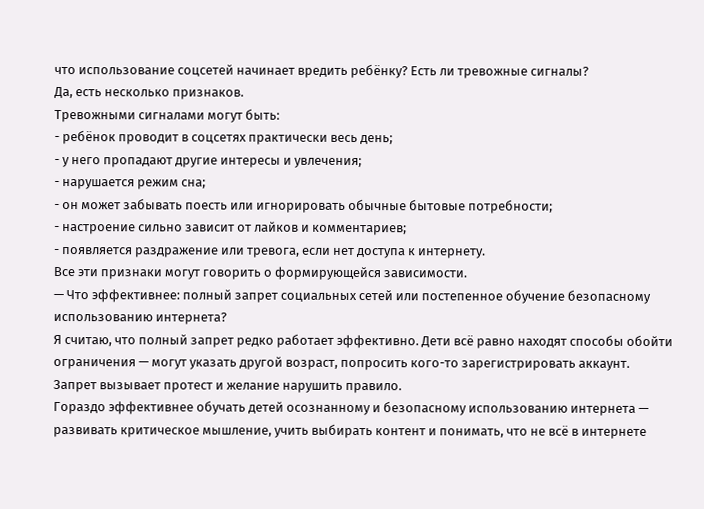что использование соцсетей начинает вредить ребёнку? Есть ли тревожные сигналы?
Да, есть несколько признаков.
Тревожными сигналами могут быть:
- ребёнок проводит в соцсетях практически весь день;
- у него пропадают другие интересы и увлечения;
- нарушается режим сна;
- он может забывать поесть или игнорировать обычные бытовые потребности;
- настроение сильно зависит от лайков и комментариев;
- появляется раздражение или тревога, если нет доступа к интернету.
Все эти признаки могут говорить о формирующейся зависимости.
— Что эффективнее: полный запрет социальных сетей или постепенное обучение безопасному использованию интернета?
Я считаю, что полный запрет редко работает эффективно. Дети всё равно находят способы обойти ограничения — могут указать другой возраст, попросить кого-то зарегистрировать аккаунт.
Запрет вызывает протест и желание нарушить правило.
Гораздо эффективнее обучать детей осознанному и безопасному использованию интернета — развивать критическое мышление, учить выбирать контент и понимать, что не всё в интернете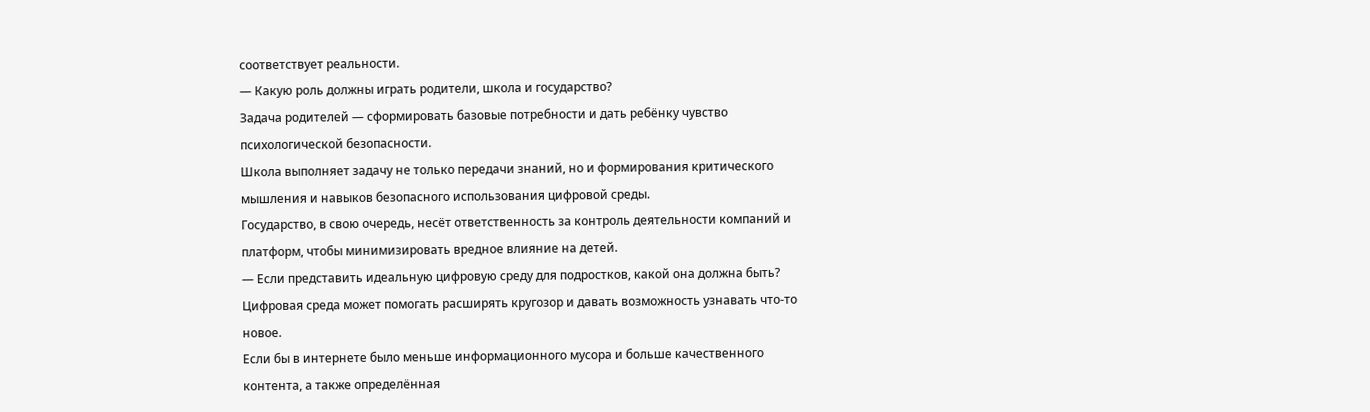соответствует реальности.
— Какую роль должны играть родители, школа и государство?
Задача родителей — сформировать базовые потребности и дать ребёнку чувство психологической безопасности.
Школа выполняет задачу не только передачи знаний, но и формирования критического мышления и навыков безопасного использования цифровой среды.
Государство, в свою очередь, несёт ответственность за контроль деятельности компаний и платформ, чтобы минимизировать вредное влияние на детей.
— Если представить идеальную цифровую среду для подростков, какой она должна быть?
Цифровая среда может помогать расширять кругозор и давать возможность узнавать что-то новое.
Если бы в интернете было меньше информационного мусора и больше качественного контента, а также определённая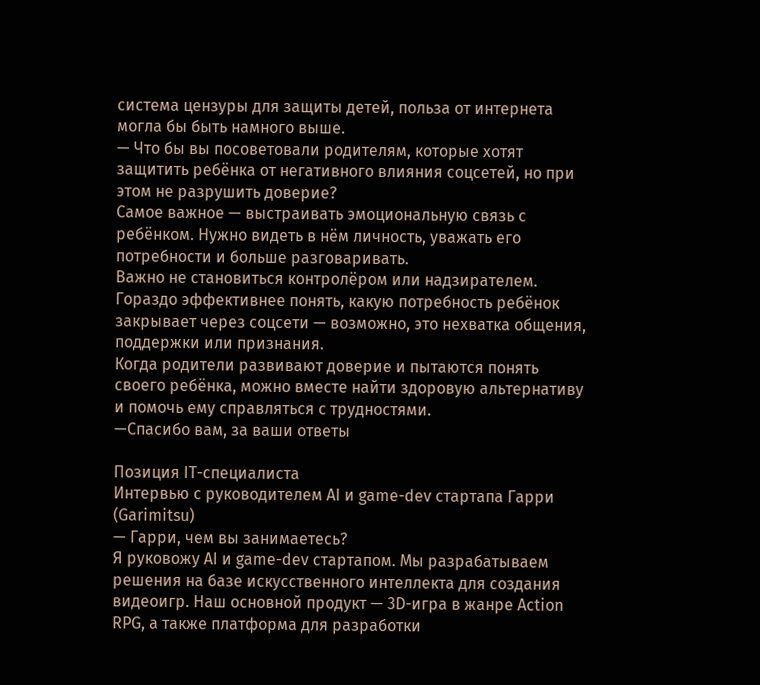система цензуры для защиты детей, польза от интернета могла бы быть намного выше.
— Что бы вы посоветовали родителям, которые хотят защитить ребёнка от негативного влияния соцсетей, но при этом не разрушить доверие?
Самое важное — выстраивать эмоциональную связь с ребёнком. Нужно видеть в нём личность, уважать его потребности и больше разговаривать.
Важно не становиться контролёром или надзирателем. Гораздо эффективнее понять, какую потребность ребёнок закрывает через соцсети — возможно, это нехватка общения, поддержки или признания.
Когда родители развивают доверие и пытаются понять своего ребёнка, можно вместе найти здоровую альтернативу и помочь ему справляться с трудностями.
—Спасибо вам, за ваши ответы

Позиция IT-специалиста
Интервью с руководителем AI и game-dev стартапа Гарри (Garimitsu)
— Гарри, чем вы занимаетесь?
Я руковожу AI и game-dev стартапом. Мы разрабатываем решения на базе искусственного интеллекта для создания видеоигр. Наш основной продукт — 3D-игра в жанре Action RPG, а также платформа для разработки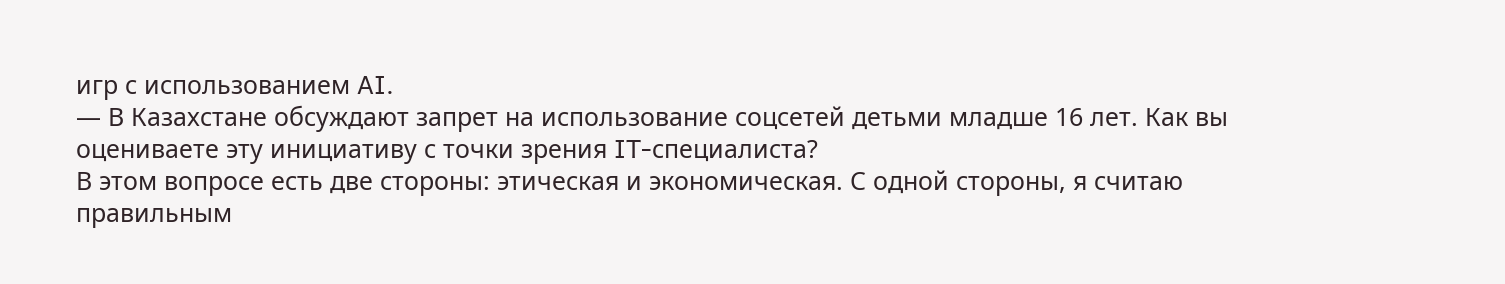игр с использованием AI.
— В Казахстане обсуждают запрет на использование соцсетей детьми младше 16 лет. Как вы оцениваете эту инициативу с точки зрения IT-специалиста?
В этом вопросе есть две стороны: этическая и экономическая. С одной стороны, я считаю правильным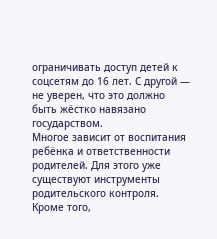ограничивать доступ детей к соцсетям до 16 лет. С другой — не уверен, что это должно быть жёстко навязано государством.
Многое зависит от воспитания ребёнка и ответственности родителей. Для этого уже существуют инструменты родительского контроля. Кроме того,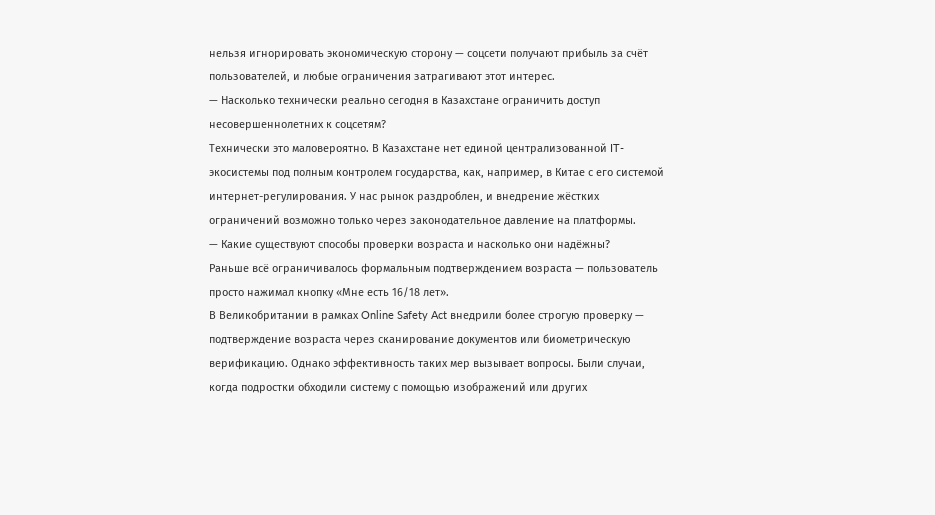нельзя игнорировать экономическую сторону — соцсети получают прибыль за счёт пользователей, и любые ограничения затрагивают этот интерес.
— Насколько технически реально сегодня в Казахстане ограничить доступ несовершеннолетних к соцсетям?
Технически это маловероятно. В Казахстане нет единой централизованной IT-экосистемы под полным контролем государства, как, например, в Китае с его системой интернет-регулирования. У нас рынок раздроблен, и внедрение жёстких ограничений возможно только через законодательное давление на платформы.
— Какие существуют способы проверки возраста и насколько они надёжны?
Раньше всё ограничивалось формальным подтверждением возраста — пользователь просто нажимал кнопку «Мне есть 16/18 лет».
В Великобритании в рамках Online Safety Act внедрили более строгую проверку — подтверждение возраста через сканирование документов или биометрическую верификацию. Однако эффективность таких мер вызывает вопросы. Были случаи, когда подростки обходили систему с помощью изображений или других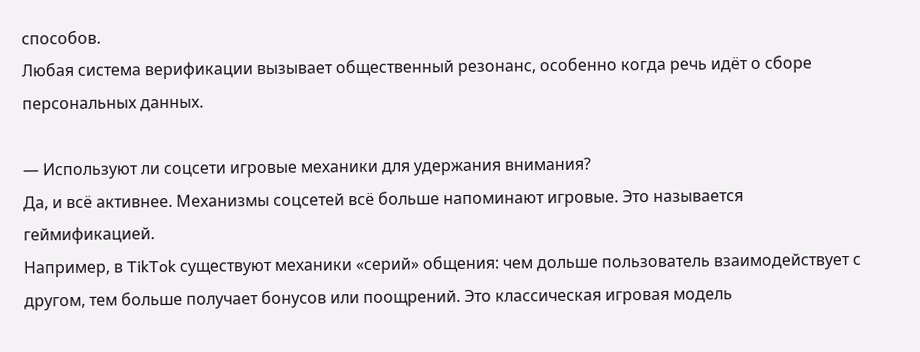способов.
Любая система верификации вызывает общественный резонанс, особенно когда речь идёт о сборе персональных данных.

— Используют ли соцсети игровые механики для удержания внимания?
Да, и всё активнее. Механизмы соцсетей всё больше напоминают игровые. Это называется геймификацией.
Например, в TikTok существуют механики «серий» общения: чем дольше пользователь взаимодействует с другом, тем больше получает бонусов или поощрений. Это классическая игровая модель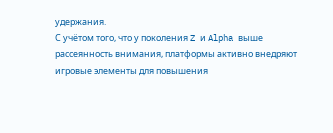удержания.
С учётом того, что у поколения Z и Alpha выше рассеянность внимания, платформы активно внедряют игровые элементы для повышения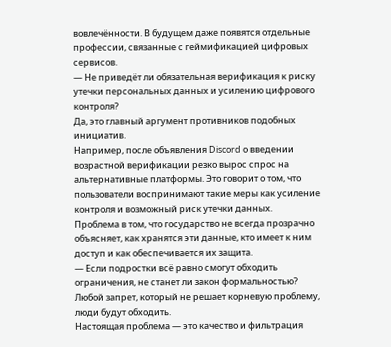вовлечённости. В будущем даже появятся отдельные профессии, связанные с геймификацией цифровых сервисов.
— Не приведёт ли обязательная верификация к риску утечки персональных данных и усилению цифрового контроля?
Да, это главный аргумент противников подобных инициатив.
Например, после объявления Discord о введении возрастной верификации резко вырос спрос на альтернативные платформы. Это говорит о том, что пользователи воспринимают такие меры как усиление контроля и возможный риск утечки данных.
Проблема в том, что государство не всегда прозрачно объясняет, как хранятся эти данные, кто имеет к ним доступ и как обеспечивается их защита.
— Если подростки всё равно смогут обходить ограничения, не станет ли закон формальностью?
Любой запрет, который не решает корневую проблему, люди будут обходить.
Настоящая проблема — это качество и фильтрация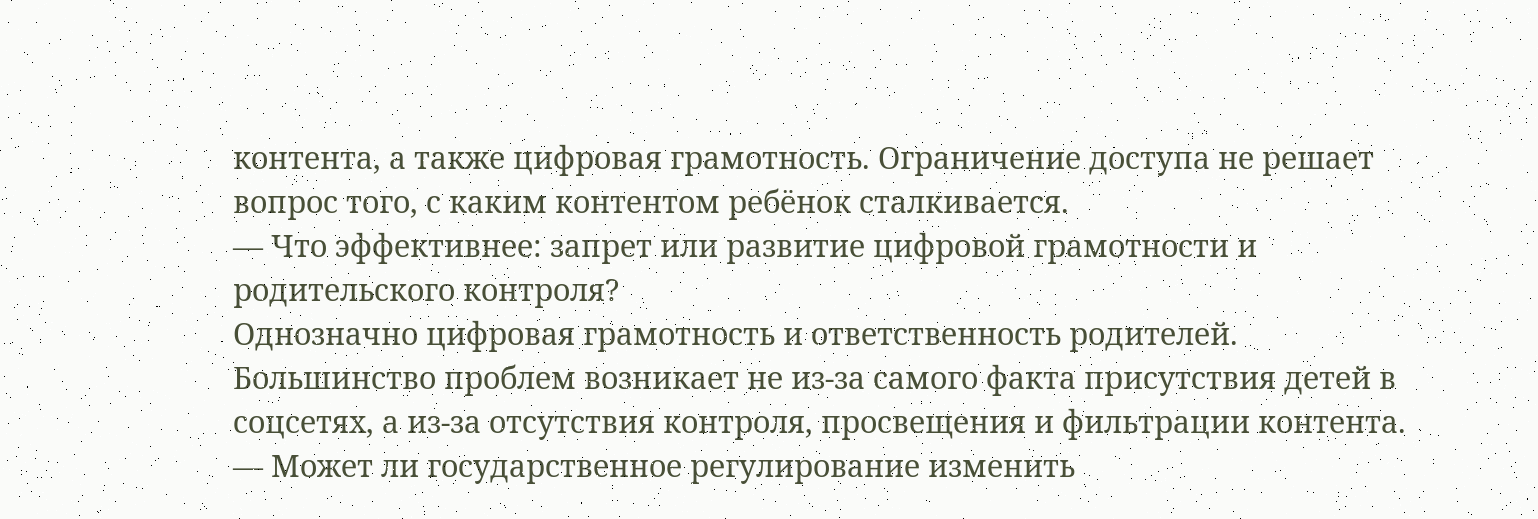контента, а также цифровая грамотность. Ограничение доступа не решает вопрос того, с каким контентом ребёнок сталкивается.
— Что эффективнее: запрет или развитие цифровой грамотности и родительского контроля?
Однозначно цифровая грамотность и ответственность родителей.
Большинство проблем возникает не из-за самого факта присутствия детей в соцсетях, а из-за отсутствия контроля, просвещения и фильтрации контента.
— Может ли государственное регулирование изменить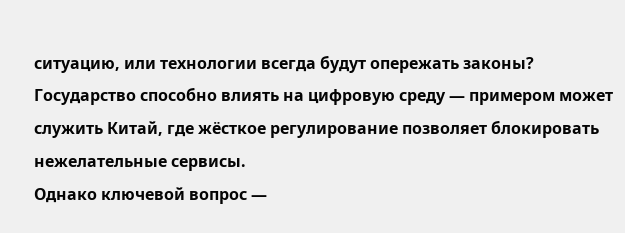ситуацию, или технологии всегда будут опережать законы?
Государство способно влиять на цифровую среду — примером может служить Китай, где жёсткое регулирование позволяет блокировать нежелательные сервисы.
Однако ключевой вопрос —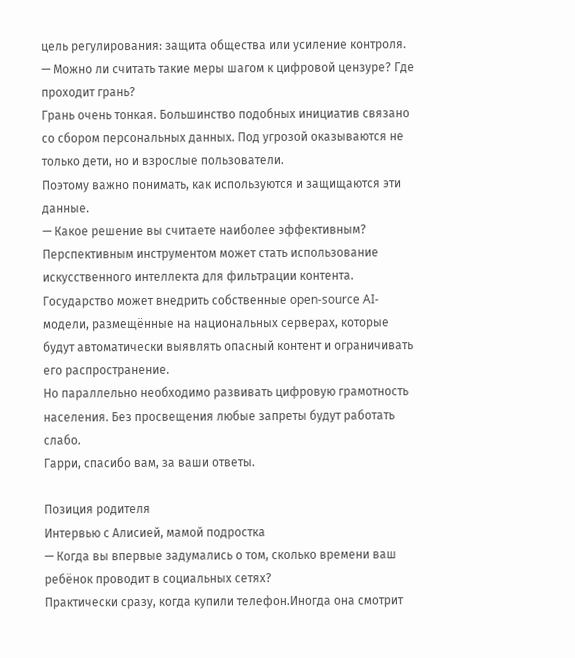цель регулирования: защита общества или усиление контроля.
— Можно ли считать такие меры шагом к цифровой цензуре? Где проходит грань?
Грань очень тонкая. Большинство подобных инициатив связано со сбором персональных данных. Под угрозой оказываются не только дети, но и взрослые пользователи.
Поэтому важно понимать, как используются и защищаются эти данные.
— Какое решение вы считаете наиболее эффективным?
Перспективным инструментом может стать использование искусственного интеллекта для фильтрации контента.
Государство может внедрить собственные open-source AI-модели, размещённые на национальных серверах, которые будут автоматически выявлять опасный контент и ограничивать его распространение.
Но параллельно необходимо развивать цифровую грамотность населения. Без просвещения любые запреты будут работать слабо.
Гарри, спасибо вам, за ваши ответы.

Позиция родителя
Интервью с Алисией, мамой подростка
— Когда вы впервые задумались о том, сколько времени ваш ребёнок проводит в социальных сетях?
Практически сразу, когда купили телефон.Иногда она смотрит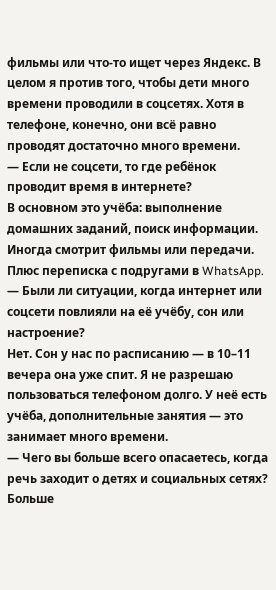фильмы или что-то ищет через Яндекс. В целом я против того, чтобы дети много времени проводили в соцсетях. Хотя в телефоне, конечно, они всё равно проводят достаточно много времени.
— Если не соцсети, то где ребёнок проводит время в интернете?
В основном это учёба: выполнение домашних заданий, поиск информации. Иногда смотрит фильмы или передачи. Плюс переписка с подругами в WhatsApp.
— Были ли ситуации, когда интернет или соцсети повлияли на её учёбу, сон или настроение?
Нет. Сон у нас по расписанию — в 10–11 вечера она уже спит. Я не разрешаю пользоваться телефоном долго. У неё есть учёба, дополнительные занятия — это занимает много времени.
— Чего вы больше всего опасаетесь, когда речь заходит о детях и социальных сетях?
Больше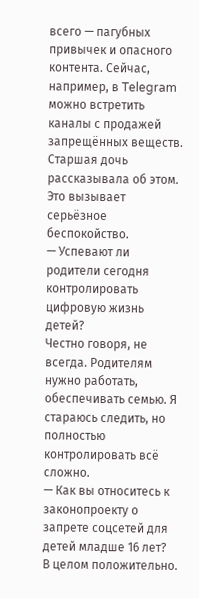всего — пагубных привычек и опасного контента. Сейчас, например, в Telegram можно встретить каналы с продажей запрещённых веществ. Старшая дочь рассказывала об этом. Это вызывает серьёзное беспокойство.
— Успевают ли родители сегодня контролировать цифровую жизнь детей?
Честно говоря, не всегда. Родителям нужно работать, обеспечивать семью. Я стараюсь следить, но полностью контролировать всё сложно.
— Как вы относитесь к законопроекту о запрете соцсетей для детей младше 16 лет?
В целом положительно.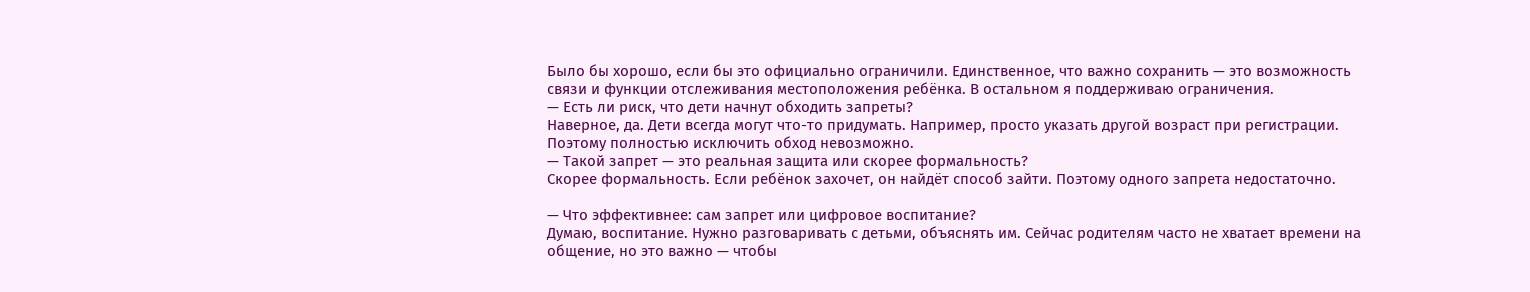Было бы хорошо, если бы это официально ограничили. Единственное, что важно сохранить — это возможность связи и функции отслеживания местоположения ребёнка. В остальном я поддерживаю ограничения.
— Есть ли риск, что дети начнут обходить запреты?
Наверное, да. Дети всегда могут что-то придумать. Например, просто указать другой возраст при регистрации. Поэтому полностью исключить обход невозможно.
— Такой запрет — это реальная защита или скорее формальность?
Скорее формальность. Если ребёнок захочет, он найдёт способ зайти. Поэтому одного запрета недостаточно.

— Что эффективнее: сам запрет или цифровое воспитание?
Думаю, воспитание. Нужно разговаривать с детьми, объяснять им. Сейчас родителям часто не хватает времени на общение, но это важно — чтобы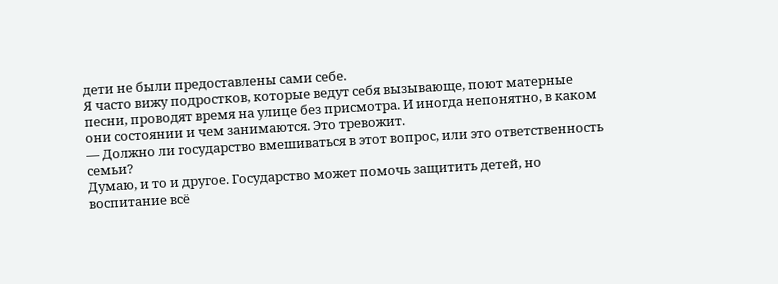дети не были предоставлены сами себе.
Я часто вижу подростков, которые ведут себя вызывающе, поют матерные песни, проводят время на улице без присмотра. И иногда непонятно, в каком они состоянии и чем занимаются. Это тревожит.
— Должно ли государство вмешиваться в этот вопрос, или это ответственность семьи?
Думаю, и то и другое. Государство может помочь защитить детей, но воспитание всё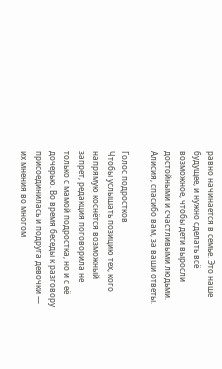равно начинается в семье. Это наше будущее, и нужно сделать всё возможное, чтобы дети выросли достойными и счастливыми людьми.
Алисия, спасибо вам, за ваши ответы.

Голос подростков
Чтобы услышать позицию тех, кого напрямую коснётся возможный запрет, редакция поговорила не только с мамой подростка, но и с её дочерью. Во время беседы к разговору присоединилась и подруга девочки — их мнения во многом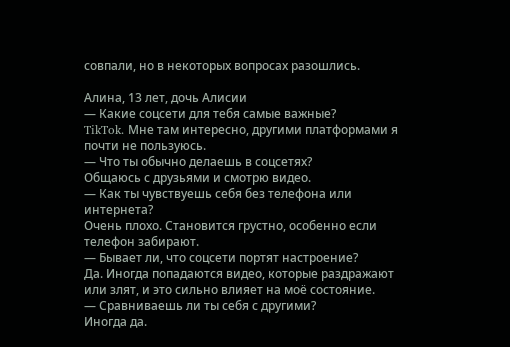совпали, но в некоторых вопросах разошлись.

Алина, 13 лет, дочь Алисии
— Какие соцсети для тебя самые важные?
TikTok. Мне там интересно, другими платформами я почти не пользуюсь.
— Что ты обычно делаешь в соцсетях?
Общаюсь с друзьями и смотрю видео.
— Как ты чувствуешь себя без телефона или интернета?
Очень плохо. Становится грустно, особенно если телефон забирают.
— Бывает ли, что соцсети портят настроение?
Да. Иногда попадаются видео, которые раздражают или злят, и это сильно влияет на моё состояние.
— Сравниваешь ли ты себя с другими?
Иногда да.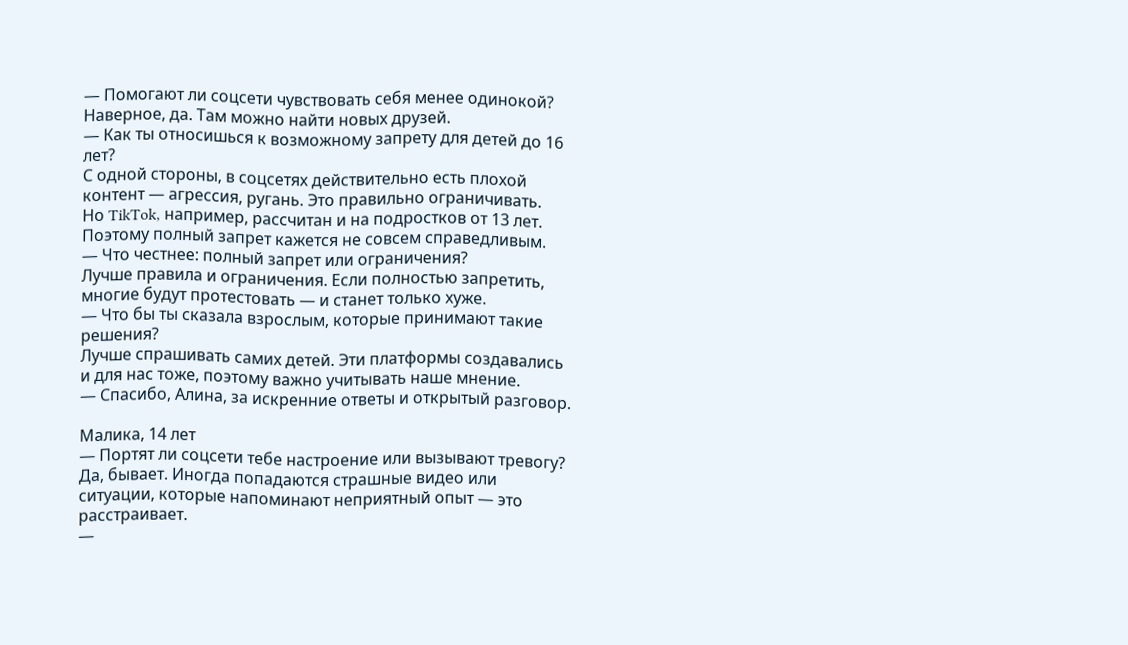— Помогают ли соцсети чувствовать себя менее одинокой?
Наверное, да. Там можно найти новых друзей.
— Как ты относишься к возможному запрету для детей до 16 лет?
С одной стороны, в соцсетях действительно есть плохой контент — агрессия, ругань. Это правильно ограничивать.
Но TikTok, например, рассчитан и на подростков от 13 лет. Поэтому полный запрет кажется не совсем справедливым.
— Что честнее: полный запрет или ограничения?
Лучше правила и ограничения. Если полностью запретить, многие будут протестовать — и станет только хуже.
— Что бы ты сказала взрослым, которые принимают такие решения?
Лучше спрашивать самих детей. Эти платформы создавались и для нас тоже, поэтому важно учитывать наше мнение.
— Спасибо, Алина, за искренние ответы и открытый разговор.

Малика, 14 лет
— Портят ли соцсети тебе настроение или вызывают тревогу?
Да, бывает. Иногда попадаются страшные видео или ситуации, которые напоминают неприятный опыт — это расстраивает.
—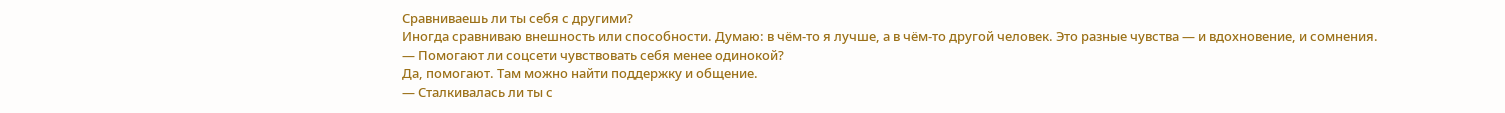Сравниваешь ли ты себя с другими?
Иногда сравниваю внешность или способности. Думаю: в чём-то я лучше, а в чём-то другой человек. Это разные чувства — и вдохновение, и сомнения.
— Помогают ли соцсети чувствовать себя менее одинокой?
Да, помогают. Там можно найти поддержку и общение.
— Сталкивалась ли ты с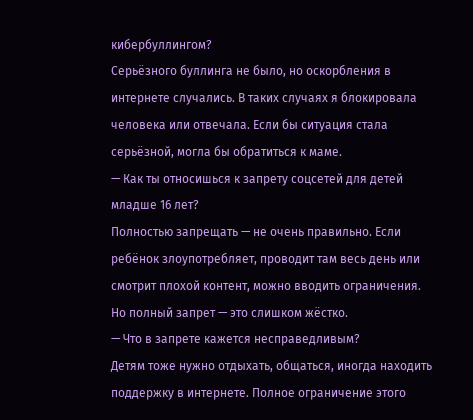кибербуллингом?
Серьёзного буллинга не было, но оскорбления в интернете случались. В таких случаях я блокировала человека или отвечала. Если бы ситуация стала серьёзной, могла бы обратиться к маме.
— Как ты относишься к запрету соцсетей для детей младше 16 лет?
Полностью запрещать — не очень правильно. Если ребёнок злоупотребляет, проводит там весь день или смотрит плохой контент, можно вводить ограничения. Но полный запрет — это слишком жёстко.
— Что в запрете кажется несправедливым?
Детям тоже нужно отдыхать, общаться, иногда находить поддержку в интернете. Полное ограничение этого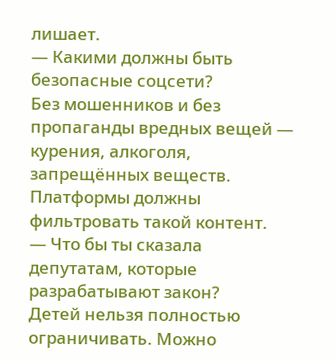лишает.
— Какими должны быть безопасные соцсети?
Без мошенников и без пропаганды вредных вещей — курения, алкоголя, запрещённых веществ. Платформы должны фильтровать такой контент.
— Что бы ты сказала депутатам, которые разрабатывают закон?
Детей нельзя полностью ограничивать. Можно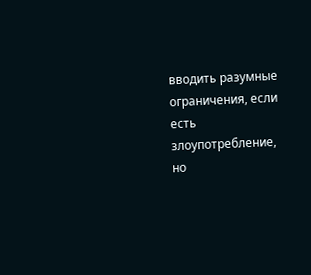вводить разумные ограничения, если есть злоупотребление, но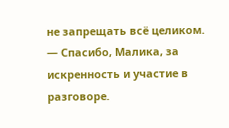не запрещать всё целиком.
— Спасибо, Малика, за искренность и участие в разговоре.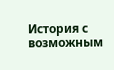История с возможным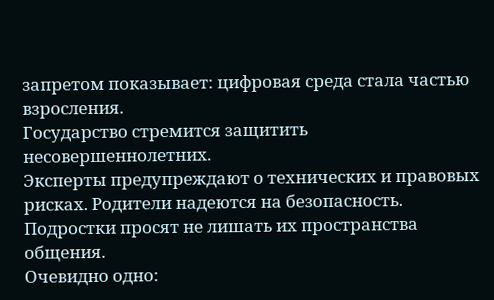запретом показывает: цифровая среда стала частью взросления.
Государство стремится защитить несовершеннолетних.
Эксперты предупреждают о технических и правовых рисках. Родители надеются на безопасность.
Подростки просят не лишать их пространства общения.
Очевидно одно: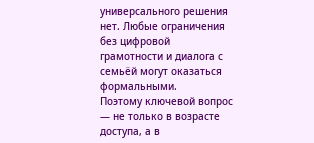универсального решения нет. Любые ограничения без цифровой грамотности и диалога с семьёй могут оказаться формальными.
Поэтому ключевой вопрос — не только в возрасте доступа, а в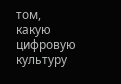том, какую цифровую культуру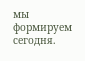мы формируем сегодня.